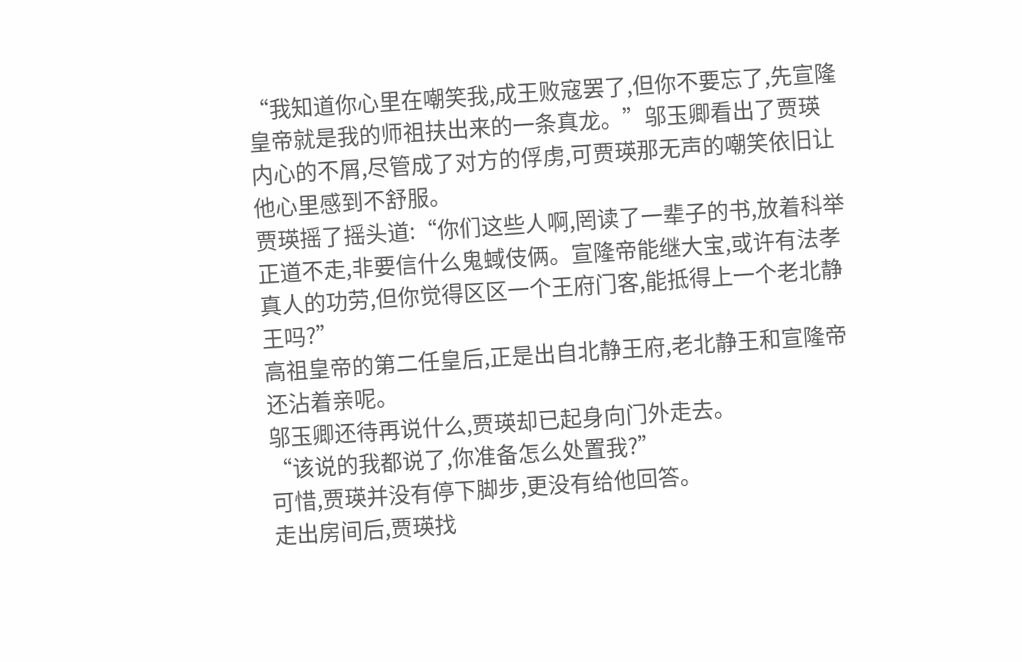“我知道你心里在嘲笑我,成王败寇罢了,但你不要忘了,先宣隆皇帝就是我的师祖扶出来的一条真龙。”邬玉卿看出了贾瑛内心的不屑,尽管成了对方的俘虏,可贾瑛那无声的嘲笑依旧让他心里感到不舒服。
贾瑛摇了摇头道:“你们这些人啊,罔读了一辈子的书,放着科举正道不走,非要信什么鬼蜮伎俩。宣隆帝能继大宝,或许有法孝真人的功劳,但你觉得区区一个王府门客,能抵得上一个老北静王吗?”
高祖皇帝的第二任皇后,正是出自北静王府,老北静王和宣隆帝还沾着亲呢。
邬玉卿还待再说什么,贾瑛却已起身向门外走去。
“该说的我都说了,你准备怎么处置我?”
可惜,贾瑛并没有停下脚步,更没有给他回答。
走出房间后,贾瑛找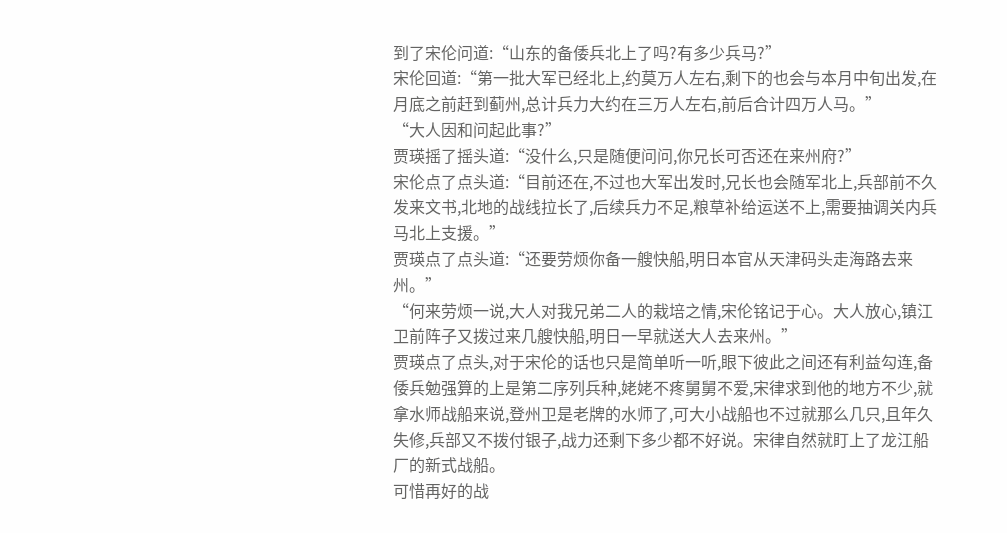到了宋伦问道:“山东的备倭兵北上了吗?有多少兵马?”
宋伦回道:“第一批大军已经北上,约莫万人左右,剩下的也会与本月中旬出发,在月底之前赶到蓟州,总计兵力大约在三万人左右,前后合计四万人马。”
“大人因和问起此事?”
贾瑛摇了摇头道:“没什么,只是随便问问,你兄长可否还在来州府?”
宋伦点了点头道:“目前还在,不过也大军出发时,兄长也会随军北上,兵部前不久发来文书,北地的战线拉长了,后续兵力不足,粮草补给运送不上,需要抽调关内兵马北上支援。”
贾瑛点了点头道:“还要劳烦你备一艘快船,明日本官从天津码头走海路去来州。”
“何来劳烦一说,大人对我兄弟二人的栽培之情,宋伦铭记于心。大人放心,镇江卫前阵子又拨过来几艘快船,明日一早就送大人去来州。”
贾瑛点了点头,对于宋伦的话也只是简单听一听,眼下彼此之间还有利益勾连,备倭兵勉强算的上是第二序列兵种,姥姥不疼舅舅不爱,宋律求到他的地方不少,就拿水师战船来说,登州卫是老牌的水师了,可大小战船也不过就那么几只,且年久失修,兵部又不拨付银子,战力还剩下多少都不好说。宋律自然就盯上了龙江船厂的新式战船。
可惜再好的战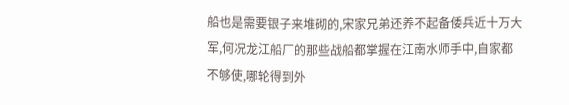船也是需要银子来堆砌的,宋家兄弟还养不起备倭兵近十万大军,何况龙江船厂的那些战船都掌握在江南水师手中,自家都不够使,哪轮得到外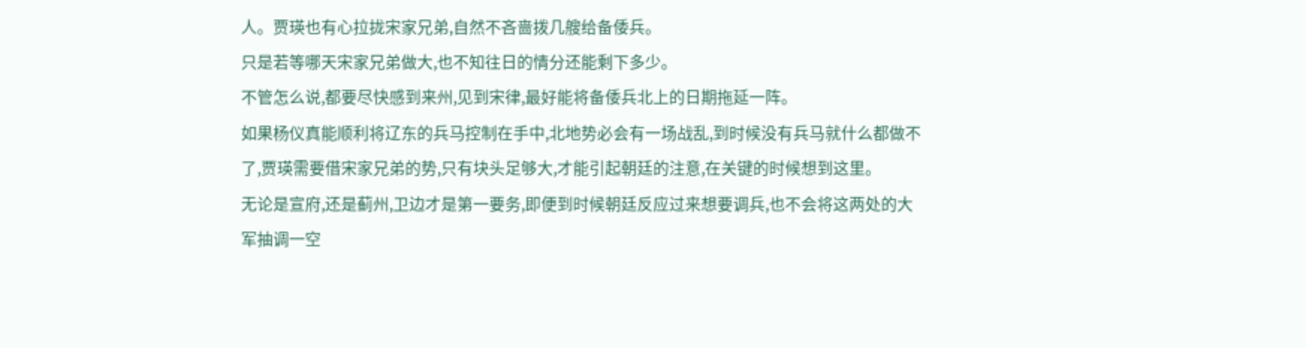人。贾瑛也有心拉拢宋家兄弟,自然不吝啬拨几艘给备倭兵。
只是若等哪天宋家兄弟做大,也不知往日的情分还能剩下多少。
不管怎么说,都要尽快感到来州,见到宋律,最好能将备倭兵北上的日期拖延一阵。
如果杨仪真能顺利将辽东的兵马控制在手中,北地势必会有一场战乱,到时候没有兵马就什么都做不了,贾瑛需要借宋家兄弟的势,只有块头足够大,才能引起朝廷的注意,在关键的时候想到这里。
无论是宣府,还是蓟州,卫边才是第一要务,即便到时候朝廷反应过来想要调兵,也不会将这两处的大军抽调一空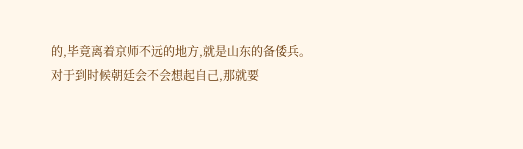的,毕竟离着京师不远的地方,就是山东的备倭兵。
对于到时候朝廷会不会想起自己,那就要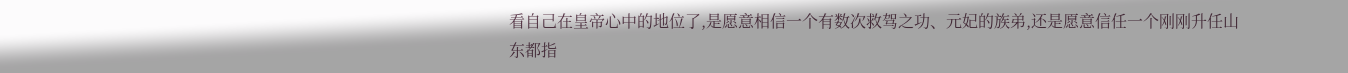看自己在皇帝心中的地位了,是愿意相信一个有数次救驾之功、元妃的族弟,还是愿意信任一个刚刚升任山东都指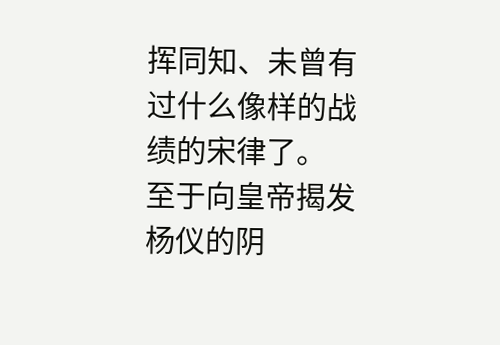挥同知、未曾有过什么像样的战绩的宋律了。
至于向皇帝揭发杨仪的阴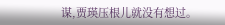谋,贾瑛压根儿就没有想过。